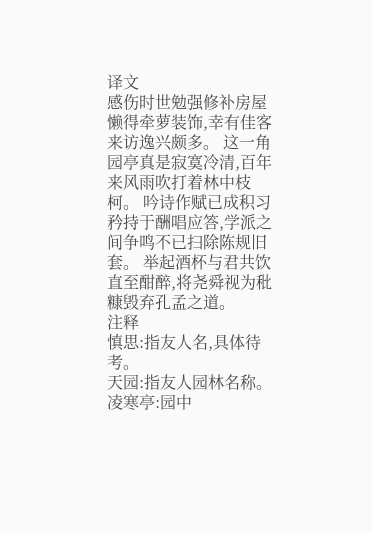译文
感伤时世勉强修补房屋懒得牵萝装饰,幸有佳客来访逸兴颇多。 这一角园亭真是寂寞冷清,百年来风雨吹打着林中枝柯。 吟诗作赋已成积习矜持于酬唱应答,学派之间争鸣不已扫除陈规旧套。 举起酒杯与君共饮直至酣醉,将尧舜视为秕糠毁弃孔孟之道。
注释
慎思:指友人名,具体待考。
天园:指友人园林名称。
凌寒亭:园中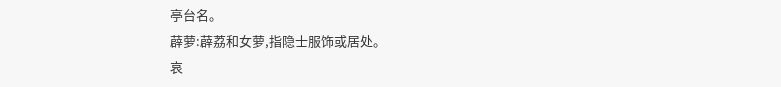亭台名。
薜萝:薜荔和女萝,指隐士服饰或居处。
哀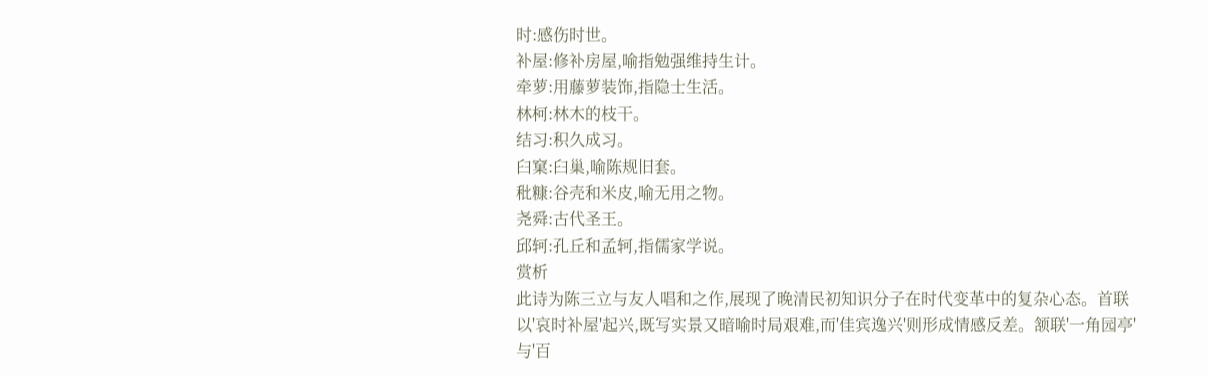时:感伤时世。
补屋:修补房屋,喻指勉强维持生计。
牵萝:用藤萝装饰,指隐士生活。
林柯:林木的枝干。
结习:积久成习。
臼窠:臼巢,喻陈规旧套。
秕糠:谷壳和米皮,喻无用之物。
尧舜:古代圣王。
邱轲:孔丘和孟轲,指儒家学说。
赏析
此诗为陈三立与友人唱和之作,展现了晚清民初知识分子在时代变革中的复杂心态。首联以'哀时补屋'起兴,既写实景又暗喻时局艰难,而'佳宾逸兴'则形成情感反差。颔联'一角园亭'与'百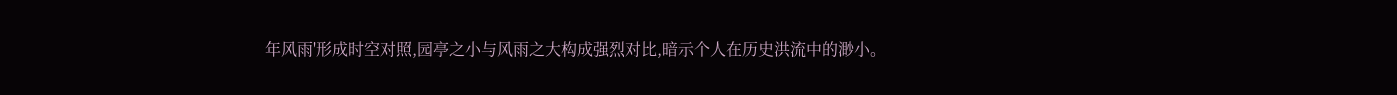年风雨'形成时空对照,园亭之小与风雨之大构成强烈对比,暗示个人在历史洪流中的渺小。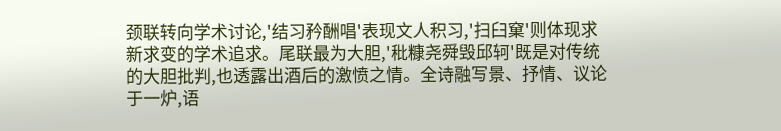颈联转向学术讨论,'结习矜酬唱'表现文人积习,'扫臼窠'则体现求新求变的学术追求。尾联最为大胆,'秕糠尧舜毁邱轲'既是对传统的大胆批判,也透露出酒后的激愤之情。全诗融写景、抒情、议论于一炉,语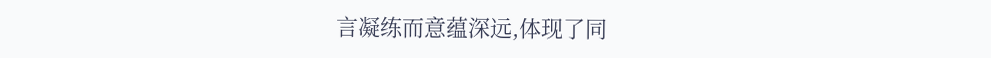言凝练而意蕴深远,体现了同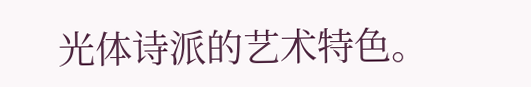光体诗派的艺术特色。